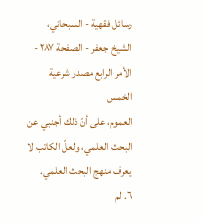رسائل فقهية - السبحاني، الشيخ جعفر - الصفحة ٢٨٧ - الأمر الرابع مصدر شرعية الخمس
العموم، على أنّ ذلك أجنبي عن البحث العلمي، ولعلّ الكاتب لا يعرف منهج البحث العلمي.
٦. لم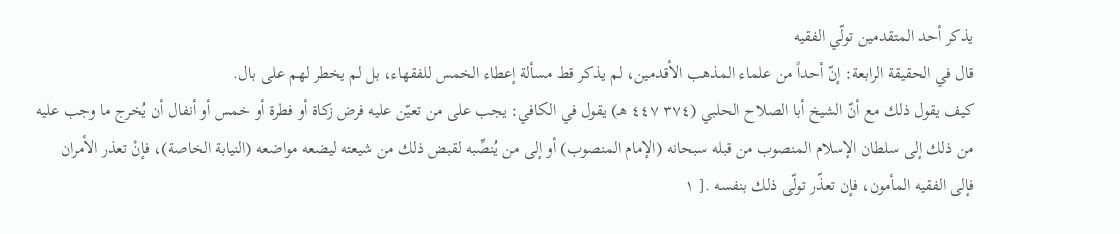يذكر أحد المتقدمين تولّي الفقيه
قال في الحقيقة الرابعة: إنّ أحداً من علماء المذهب الأقدمين، لم يذكر قط مسألة إعطاء الخمس للفقهاء، بل لم يخطر لهم على بال.
كيف يقول ذلك مع أنّ الشيخ أبا الصلاح الحلبي (٣٧٤ ٤٤٧ هـ) يقول في الكافي: يجب على من تعيّن عليه فرض زكاة أو فطرة أو خمس أو أنفال أن يُخرج ما وجب عليه من ذلك إلى سلطان الإسلام المنصوب من قبله سبحانه (الإمام المنصوب) أو إلى من يُنصِّبه لقبض ذلك من شيعته ليضعه مواضعه (النيابة الخاصة)، فإنْ تعذر الأمران فإلى الفقيه المأمون، فإن تعذّر تولّى ذلك بنفسه .[ ١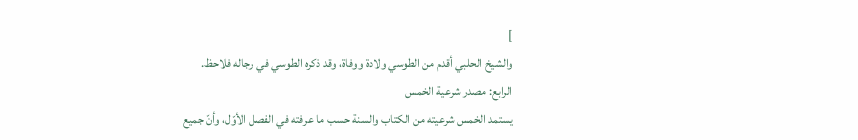]
والشيخ الحلبي أقدم من الطوسي ولادة ووفاة، وقد ذكره الطوسي في رجاله فلاحظ.
الرابع: مصدر شرعية الخمس
يستمد الخمس شرعيته من الكتاب والسنة حسب ما عرفته في الفصل الأوّل، وأنّ جميع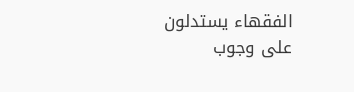الفقهاء يستدلون على وجوب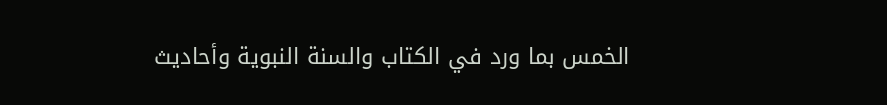الخمس بما ورد في الكتاب والسنة النبوية وأحاديث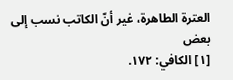العترة الطاهرة، غير أنّ الكاتب نسب إلى بعض
[١] الكافي: ١٧٢.